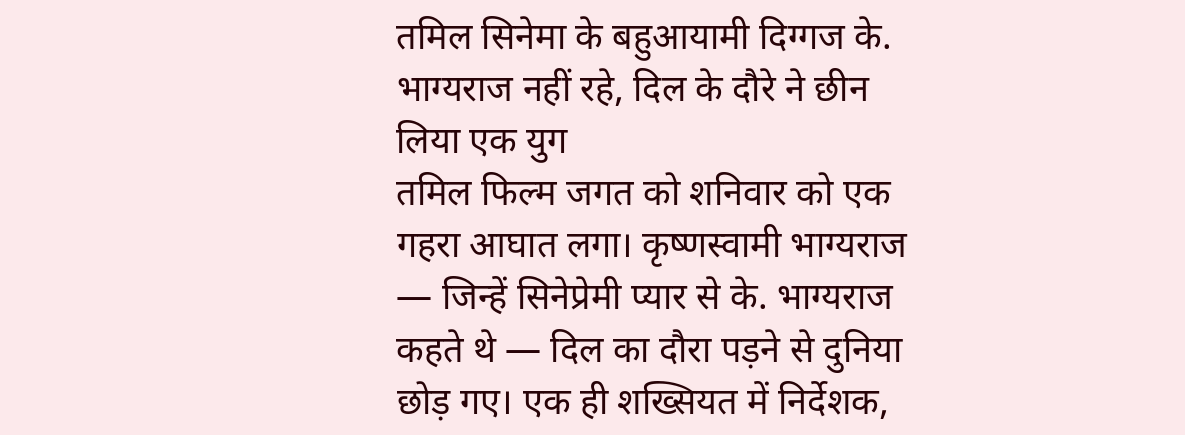तमिल सिनेमा के बहुआयामी दिग्गज के. भाग्यराज नहीं रहे, दिल के दौरे ने छीन लिया एक युग
तमिल फिल्म जगत को शनिवार को एक गहरा आघात लगा। कृष्णस्वामी भाग्यराज — जिन्हें सिनेप्रेमी प्यार से के. भाग्यराज कहते थे — दिल का दौरा पड़ने से दुनिया छोड़ गए। एक ही शख्सियत में निर्देशक,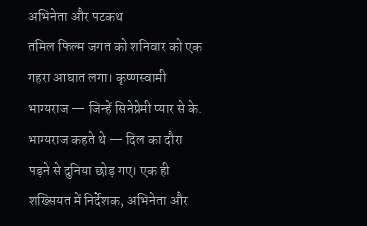अभिनेता और पटकथ
तमिल फिल्म जगत को शनिवार को एक गहरा आघात लगा। कृष्णस्वामी भाग्यराज — जिन्हें सिनेप्रेमी प्यार से के. भाग्यराज कहते थे — दिल का दौरा पड़ने से दुनिया छोड़ गए। एक ही शख्सियत में निर्देशक, अभिनेता और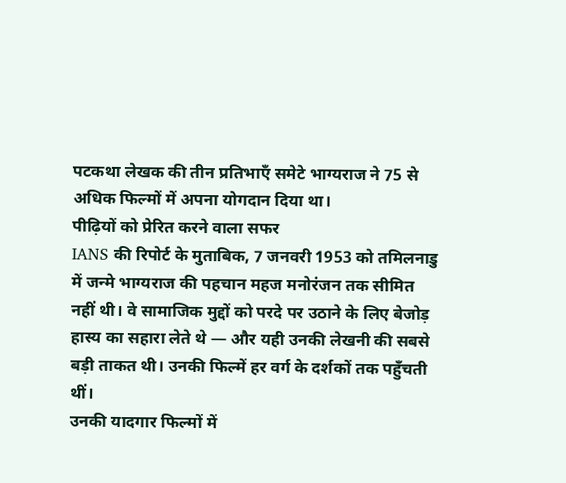पटकथा लेखक की तीन प्रतिभाएँ समेटे भाग्यराज ने 75 से अधिक फिल्मों में अपना योगदान दिया था।
पीढ़ियों को प्रेरित करने वाला सफर
IANS की रिपोर्ट के मुताबिक, 7 जनवरी 1953 को तमिलनाडु में जन्मे भाग्यराज की पहचान महज मनोरंजन तक सीमित नहीं थी। वे सामाजिक मुद्दों को परदे पर उठाने के लिए बेजोड़ हास्य का सहारा लेते थे — और यही उनकी लेखनी की सबसे बड़ी ताकत थी। उनकी फिल्में हर वर्ग के दर्शकों तक पहुँचती थीं।
उनकी यादगार फिल्मों में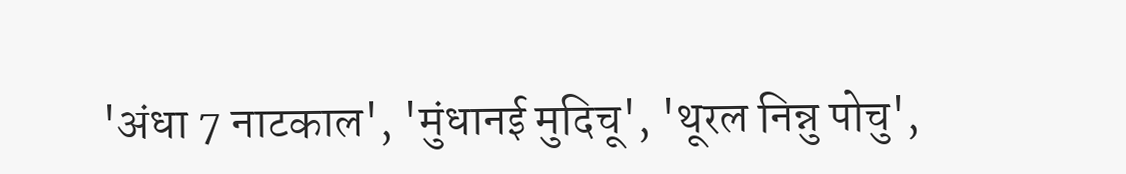'अंधा 7 नाटकाल', 'मुंधानई मुदिचू', 'थूरल निन्नु पोचु',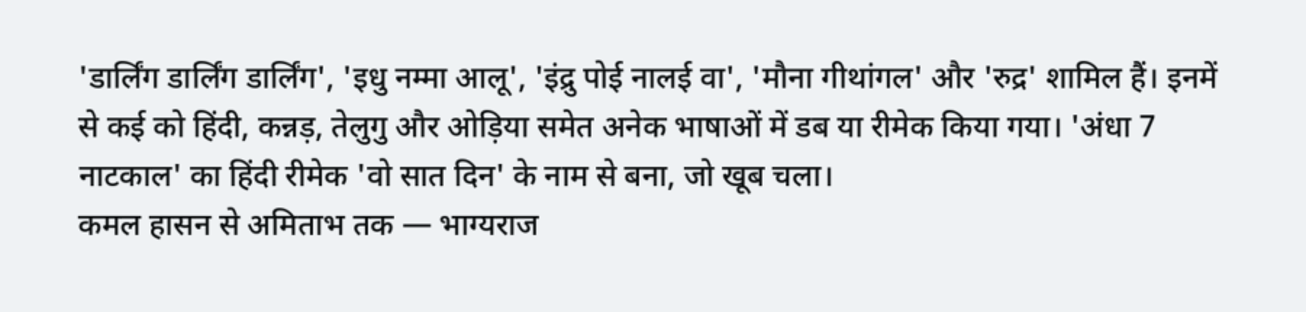'डार्लिंग डार्लिंग डार्लिंग', 'इधु नम्मा आलू', 'इंद्रु पोई नालई वा', 'मौना गीथांगल' और 'रुद्र' शामिल हैं। इनमें से कई को हिंदी, कन्नड़, तेलुगु और ओड़िया समेत अनेक भाषाओं में डब या रीमेक किया गया। 'अंधा 7 नाटकाल' का हिंदी रीमेक 'वो सात दिन' के नाम से बना, जो खूब चला।
कमल हासन से अमिताभ तक — भाग्यराज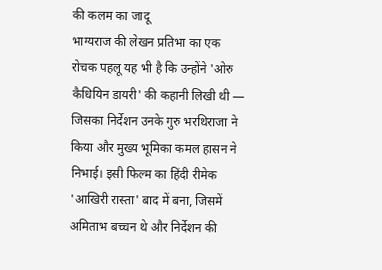की कलम का जादू
भाग्यराज की लेखन प्रतिभा का एक रोचक पहलू यह भी है कि उन्होंने 'ओरु कैधियिन डायरी' की कहानी लिखी थी — जिसका निर्देशन उनके गुरु भरथिराजा ने किया और मुख्य भूमिका कमल हासन ने निभाई। इसी फिल्म का हिंदी रीमेक 'आखिरी रास्ता' बाद में बना, जिसमें अमिताभ बच्चन थे और निर्देशन की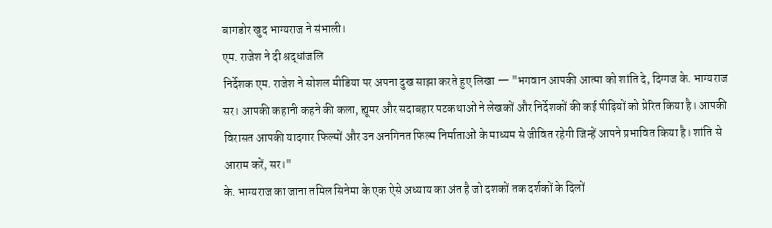बागडोर खुद भाग्यराज ने संभाली।
एम. राजेश ने दी श्रद्धांजलि
निर्देशक एम. राजेश ने सोशल मीडिया पर अपना दुख साझा करते हुए लिखा — "भगवान आपकी आत्मा को शांति दे, दिग्गज के. भाग्यराज सर। आपकी कहानी कहने की कला, ह्यूमर और सदाबहार पटकथाओं ने लेखकों और निर्देशकों की कई पीढ़ियों को प्रेरित किया है। आपकी विरासत आपकी यादगार फिल्मों और उन अनगिनत फिल्म निर्माताओं के माध्यम से जीवित रहेगी जिन्हें आपने प्रभावित किया है। शांति से आराम करें, सर।"
के. भाग्यराज का जाना तमिल सिनेमा के एक ऐसे अध्याय का अंत है जो दशकों तक दर्शकों के दिलों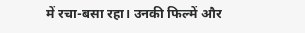में रचा-बसा रहा। उनकी फिल्में और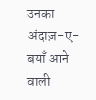उनका अंदाज़-ए-बयाँ आने वाली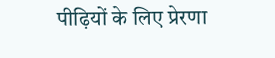पीढ़ियों के लिए प्रेरणा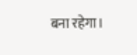बना रहेगा।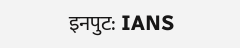इनपुट: IANS